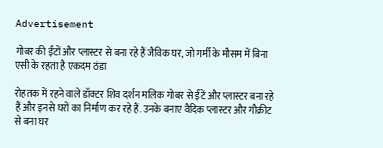Advertisement

गोबर की ईंटों और प्लास्टर से बना रहे हैं जैविक घर, जो गर्मी के मौसम में बिना एसी के रहता है एकदम ठंडा

रोहतक में रहने वाले डॉक्टर शिव दर्शन मलिक गोबर से ईंटें और प्लास्टर बना रहे हैं और इनसे घरों का निर्माण कर रहे हैं. उनके बनाए वैदिक प्लास्टर और गौक्रीट से बना घर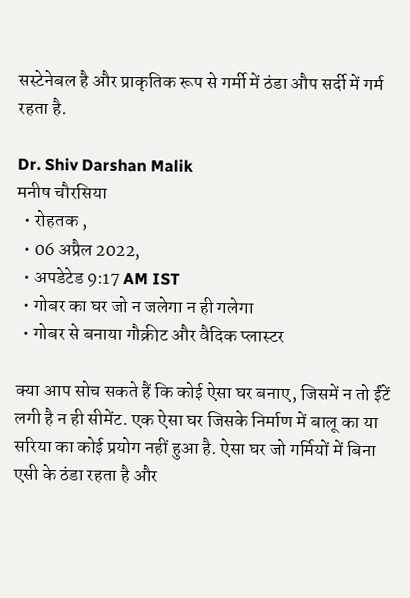सस्टेनेबल है और प्राकृतिक रूप से गर्मी में ठंडा औप सर्दी में गर्म रहता है.

Dr. Shiv Darshan Malik
मनीष चौरसिया
  • रोहतक ,
  • 06 अप्रैल 2022,
  • अपडेटेड 9:17 AM IST
  • गोबर का घर जो न जलेगा न ही गलेगा
  • गोबर से बनाया गौक्रीट और वैदिक प्लास्टर

क्या आप सोच सकते हैं कि कोई ऐसा घर बनाए, जिसमें न तो ईंटें लगी है न ही सीमेंट. एक ऐसा घर जिसके निर्माण में बालू का या सरिया का कोई प्रयोग नहीं हुआ है. ऐसा घर जो गर्मियों में बिना एसी के ठंडा रहता है और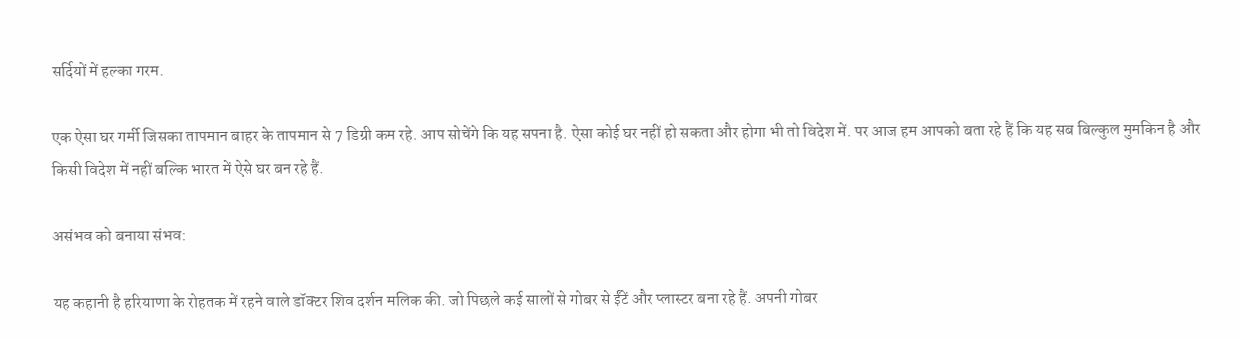सर्दियों में हल्का गरम.

एक ऐसा घर गर्मी जिसका तापमान बाहर के तापमान से 7 डिग्री कम रहे. आप सोचेंगे कि यह सपना है. ऐसा कोई घर नहीं हो सकता और होगा भी तो विदेश में. पर आज हम आपको बता रहे हैं कि यह सब बिल्कुल मुमकिन है और किसी विदेश में नहीं बल्कि भारत में ऐसे घर बन रहे हैं.

असंभव को बनाया संभव:

यह कहानी है हरियाणा के रोहतक में रहने वाले डॉक्टर शिव दर्शन मलिक की. जो पिछले कई सालों से गोबर से ईंटें और प्लास्टर बना रहे हैं. अपनी गोबर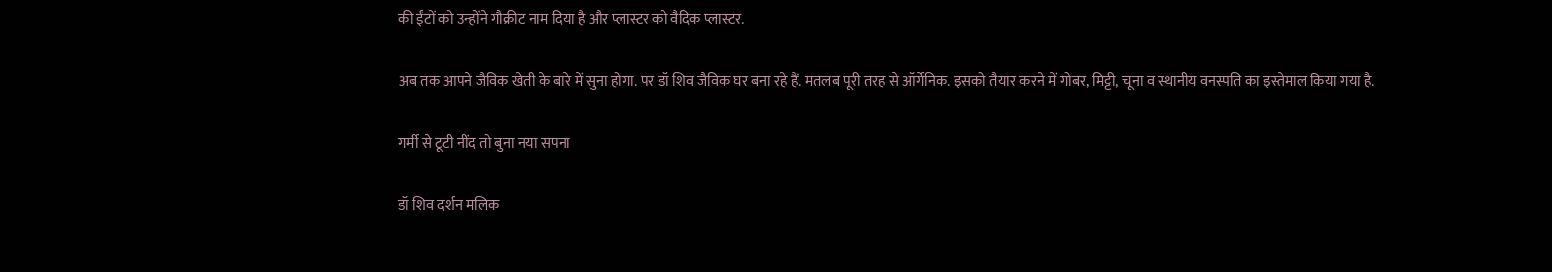की ईंटों को उन्होंने गौक्रीट नाम दिया है और प्लास्टर को वैदिक प्लास्टर.

अब तक आपने जैविक खेती के बारे में सुना होगा. पर डॉ शिव जैविक घर बना रहे हैं. मतलब पूरी तरह से ऑर्गेनिक. इसको तैयार करने में गोबर, मिट्टी, चूना व स्थानीय वनस्पति का इस्तेमाल किया गया है.

गर्मी से टूटी नींद तो बुना नया सपना

डॉ शिव दर्शन मलिक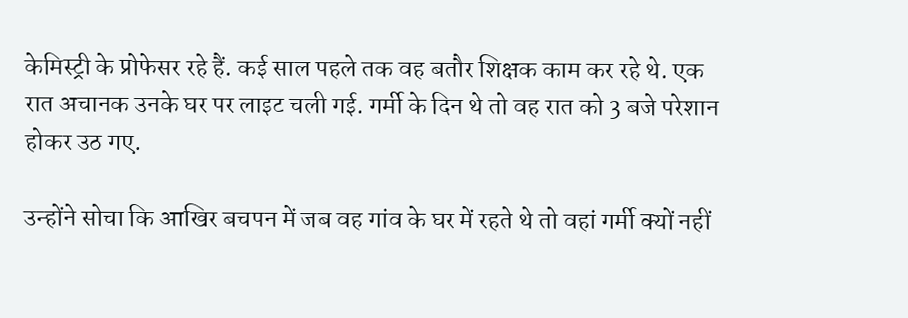केमिस्ट्री के प्रोफेसर रहे हैं. कई साल पहले तक वह बतौर शिक्षक काम कर रहे थे. एक रात अचानक उनके घर पर लाइट चली गई. गर्मी के दिन थे तो वह रात को 3 बजे परेशान होकर उठ गए.

उन्होंने सोचा कि आखिर बचपन में जब वह गांव के घर में रहते थे तो वहां गर्मी क्यों नहीं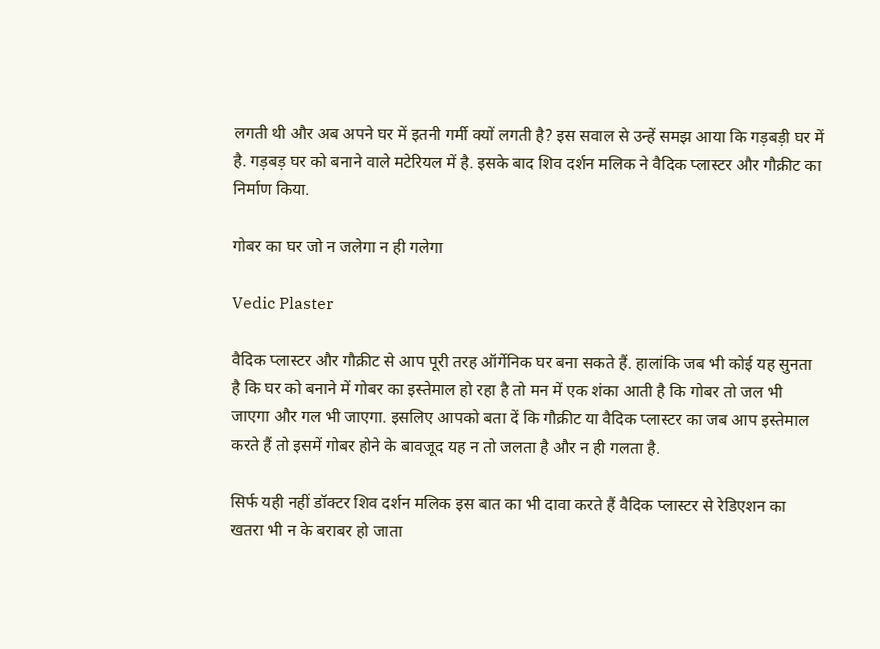लगती थी और अब अपने घर में इतनी गर्मी क्यों लगती है? इस सवाल से उन्हें समझ आया कि गड़बड़ी घर में है. गड़बड़ घर को बनाने वाले मटेरियल में है. इसके बाद शिव दर्शन मलिक ने वैदिक प्लास्टर और गौक्रीट का निर्माण किया.

गोबर का घर जो न जलेगा न ही गलेगा

Vedic Plaster

वैदिक प्लास्टर और गौक्रीट से आप पूरी तरह ऑर्गेनिक घर बना सकते हैं. हालांकि जब भी कोई यह सुनता है कि घर को बनाने में गोबर का इस्तेमाल हो रहा है तो मन में एक शंका आती है कि गोबर तो जल भी जाएगा और गल भी जाएगा. इसलिए आपको बता दें कि गौक्रीट या वैदिक प्लास्टर का जब आप इस्तेमाल करते हैं तो इसमें गोबर होने के बावजूद यह न तो जलता है और न ही गलता है.

सिर्फ यही नहीं डॉक्टर शिव दर्शन मलिक इस बात का भी दावा करते हैं वैदिक प्लास्टर से रेडिएशन का खतरा भी न के बराबर हो जाता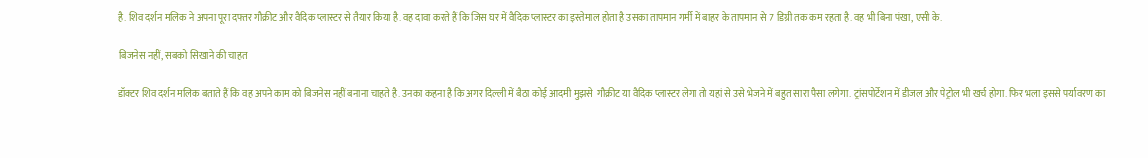है. शिव दर्शन मलिक ने अपना पूरा दफ्तर गौक्रीट और वैदिक प्लास्टर से तैयार किया है. वह दावा करते हैं कि जिस घर में वैदिक प्लास्टर का इस्तेमाल होता है उसका तापमान गर्मी में बाहर के तापमान से 7 डिग्री तक कम रहता है. वह भी बिना पंखा, एसी के.

बिजनेस नहीं, सबको सिखाने की चाहत

डॉक्टर शिव दर्शन मलिक बताते हैं कि वह अपने काम को बिजनेस नहीं बनाना चाहते है. उनका कहना है कि अगर दिल्ली में बैठा कोई आदमी मुझसे  गौक्रीट या वैदिक प्लास्टर लेगा तो यहां से उसे भेजने में बहुत सारा पैसा लगेगा. ट्रांसपोर्टेशन में डीजल और पेट्रोल भी खर्च होगा. फिर भला इससे पर्यावरण का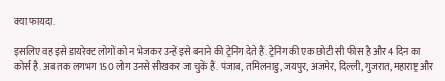क्या फायदा.

इसलिए वह इसे डायरेक्ट लोगों को न भेजकर उन्हें इसे बनाने की ट्रेनिंग देते हैं. ट्रेनिंग की एक छोटी सी फीस है और 4 दिन का कोर्स है. अब तक लगभग 150 लोग उनसे सीखकर जा चुकें हैं. पंजाब, तमिलनाडु, जयपुर, अजमेर, दिल्ली, गुजरात, महाराष्ट्र और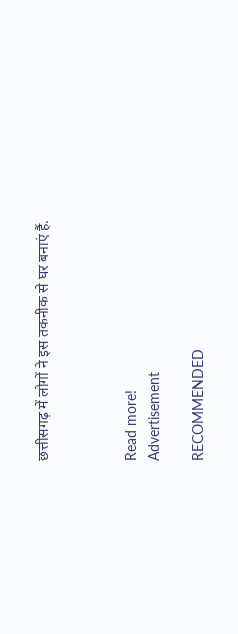छत्तीसगढ़ में लोगों ने इस तकनीक से घर बनाएं हैं.



Read more!
Advertisement

RECOMMENDED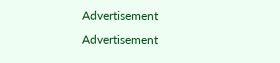Advertisement
Advertisement